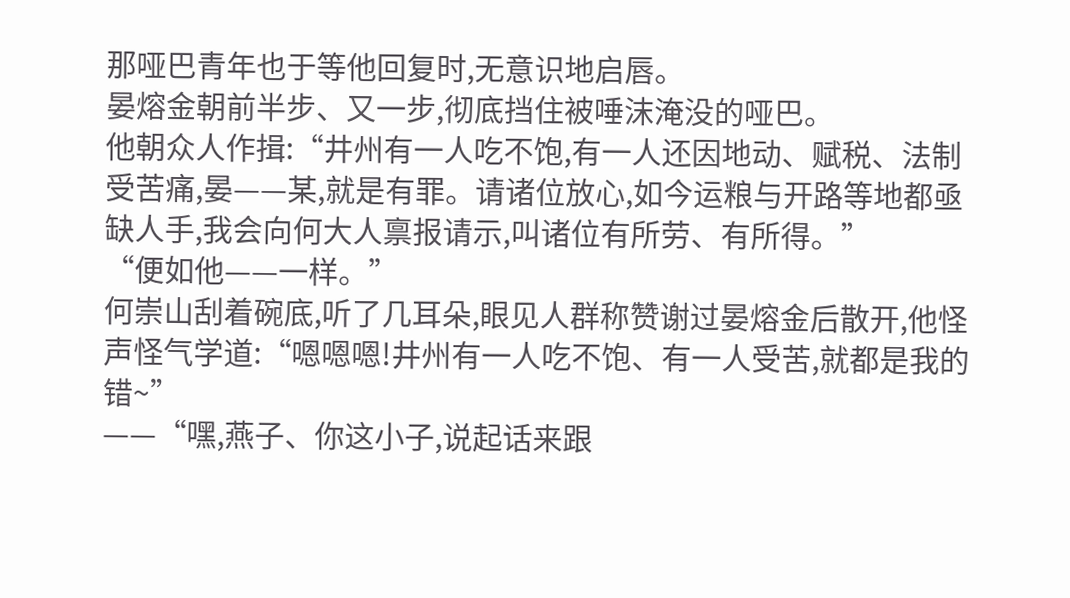那哑巴青年也于等他回复时,无意识地启唇。
晏熔金朝前半步、又一步,彻底挡住被唾沫淹没的哑巴。
他朝众人作揖:“井州有一人吃不饱,有一人还因地动、赋税、法制受苦痛,晏——某,就是有罪。请诸位放心,如今运粮与开路等地都亟缺人手,我会向何大人禀报请示,叫诸位有所劳、有所得。”
“便如他——一样。”
何崇山刮着碗底,听了几耳朵,眼见人群称赞谢过晏熔金后散开,他怪声怪气学道:“嗯嗯嗯!井州有一人吃不饱、有一人受苦,就都是我的错~”
——“嘿,燕子、你这小子,说起话来跟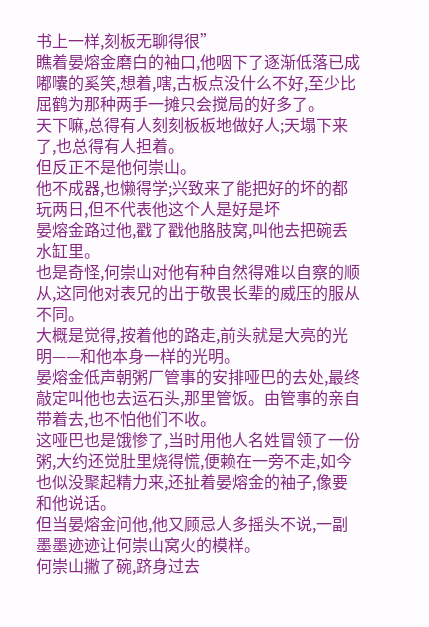书上一样,刻板无聊得很”
瞧着晏熔金磨白的袖口,他咽下了逐渐低落已成嘟囔的奚笑,想着,嗐,古板点没什么不好,至少比屈鹤为那种两手一摊只会搅局的好多了。
天下嘛,总得有人刻刻板板地做好人;天塌下来了,也总得有人担着。
但反正不是他何崇山。
他不成器,也懒得学;兴致来了能把好的坏的都玩两日,但不代表他这个人是好是坏
晏熔金路过他,戳了戳他胳肢窝,叫他去把碗丢水缸里。
也是奇怪,何崇山对他有种自然得难以自察的顺从,这同他对表兄的出于敬畏长辈的威压的服从不同。
大概是觉得,按着他的路走,前头就是大亮的光明——和他本身一样的光明。
晏熔金低声朝粥厂管事的安排哑巴的去处,最终敲定叫他也去运石头,那里管饭。由管事的亲自带着去,也不怕他们不收。
这哑巴也是饿惨了,当时用他人名姓冒领了一份粥,大约还觉肚里烧得慌,便赖在一旁不走,如今也似没聚起精力来,还扯着晏熔金的袖子,像要和他说话。
但当晏熔金问他,他又顾忌人多摇头不说,一副墨墨迹迹让何崇山窝火的模样。
何崇山撇了碗,跻身过去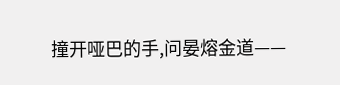撞开哑巴的手,问晏熔金道——